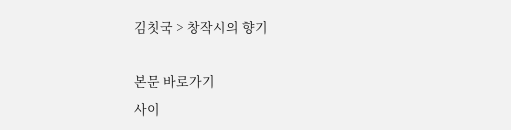김칫국 > 창작시의 향기

본문 바로가기
사이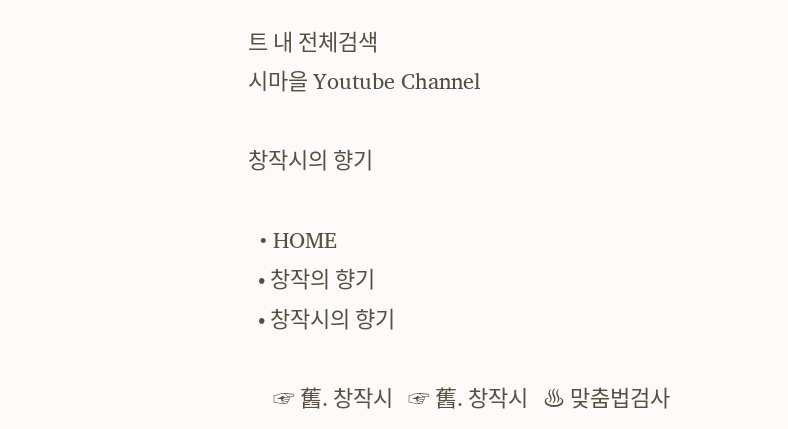트 내 전체검색
시마을 Youtube Channel

창작시의 향기

  • HOME
  • 창작의 향기
  • 창작시의 향기

     ☞ 舊. 창작시   ☞ 舊. 창작시   ♨ 맞춤법검사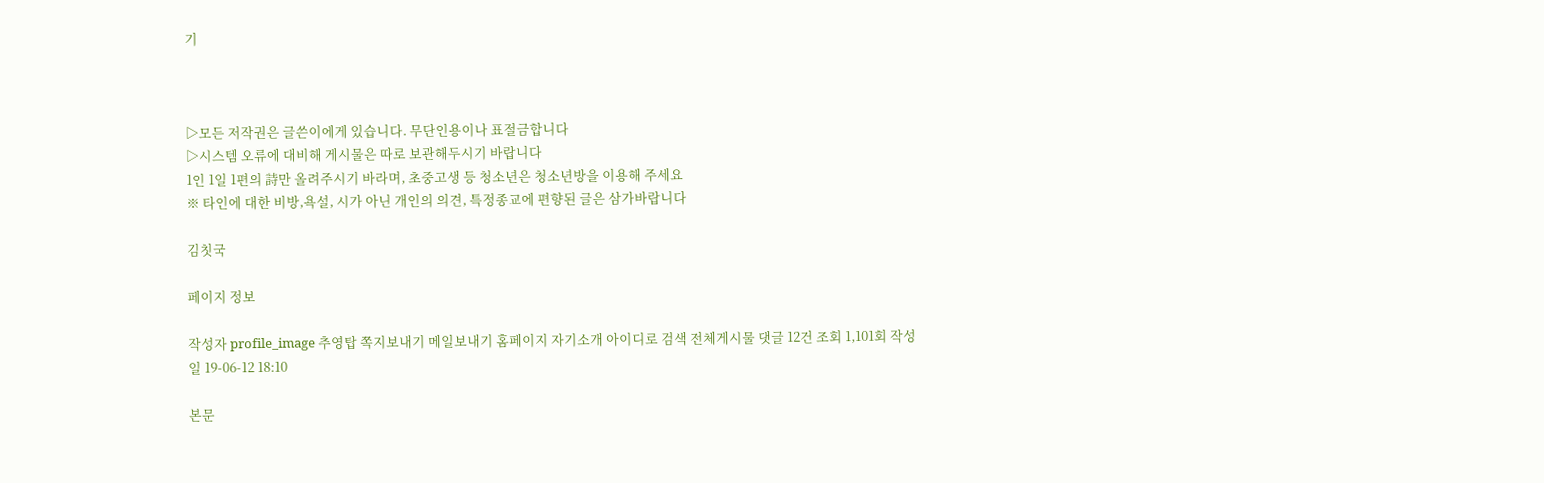기



▷모든 저작권은 글쓴이에게 있습니다. 무단인용이나 표절금합니다
▷시스템 오류에 대비해 게시물은 따로 보관해두시기 바랍니다
1인 1일 1편의 詩만 올려주시기 바라며, 초중고생 등 청소년은 청소년방을 이용해 주세요
※ 타인에 대한 비방,욕설, 시가 아닌 개인의 의견, 특정종교에 편향된 글은 삼가바랍니다

김칫국

페이지 정보

작성자 profile_image 추영탑 쪽지보내기 메일보내기 홈페이지 자기소개 아이디로 검색 전체게시물 댓글 12건 조회 1,101회 작성일 19-06-12 18:10

본문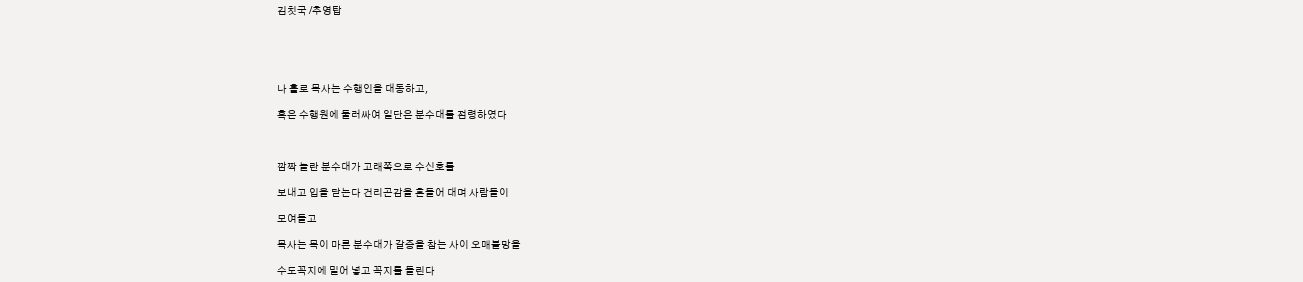김칫국 /추영탑





나 홀로 목사는 수행인을 대동하고,

혹은 수행원에 둘러싸여 일단은 분수대를 점령하였다



깜짝 놀란 분수대가 고래쪽으로 수신호를

보내고 입을 닫는다 건리곤감을 흔들어 대며 사람들이

모여들고

목사는 목이 마른 분수대가 갈증을 참는 사이 오매불망을

수도꼭지에 밀어 넣고 꼭지를 돌린다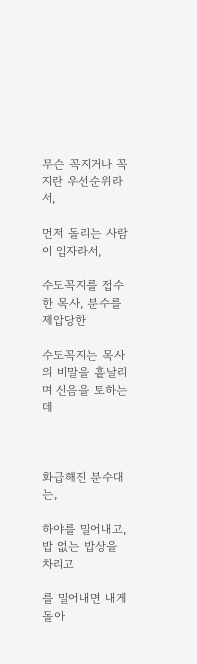무슨 꼭지거나 꼭지란 우선순위라서,

먼저 돌리는 사람이 임자라서,

수도꼭지를 접수한 목사, 분수를 제압당한

수도꼭지는 목사의 비말을 흩날리며 신음을 토하는데



화급해진 분수대는,

하야를 밀어내고, 밥 없는 밥상을 차리고

를 밀어내면 내게 돌아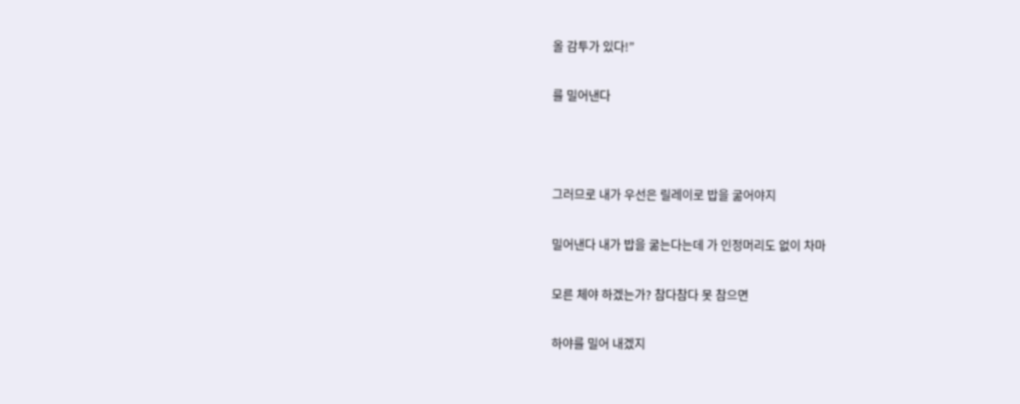올 감투가 있다!”

를 밀어낸다



그러므로 내가 우선은 릴레이로 밥을 굶어야지

밀어낸다 내가 밥을 굶는다는데 가 인정머리도 없이 차마

모른 체야 하겠는가? 참다참다 못 참으면

하야를 밀어 내겠지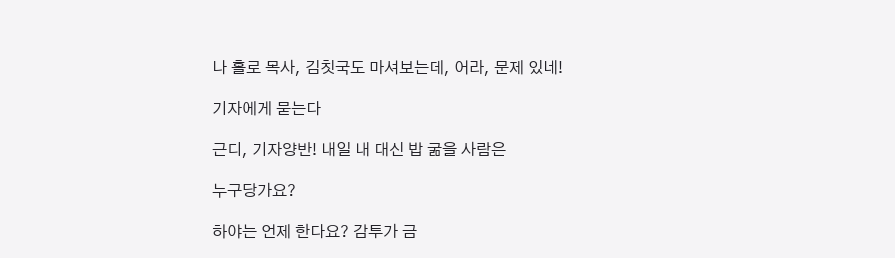나 홀로 목사, 김칫국도 마셔보는데, 어라, 문제 있네!

기자에게 묻는다

근디, 기자양반! 내일 내 대신 밥 굶을 사람은

누구당가요?

하야는 언제 한다요? 감투가 금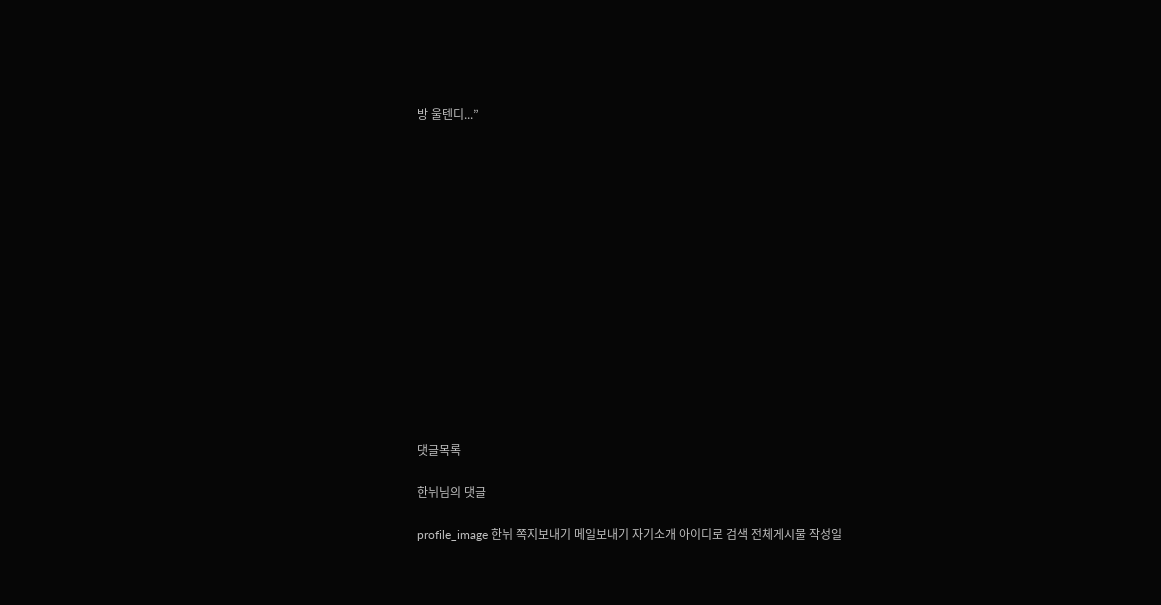방 울텐디...”















댓글목록

한뉘님의 댓글

profile_image 한뉘 쪽지보내기 메일보내기 자기소개 아이디로 검색 전체게시물 작성일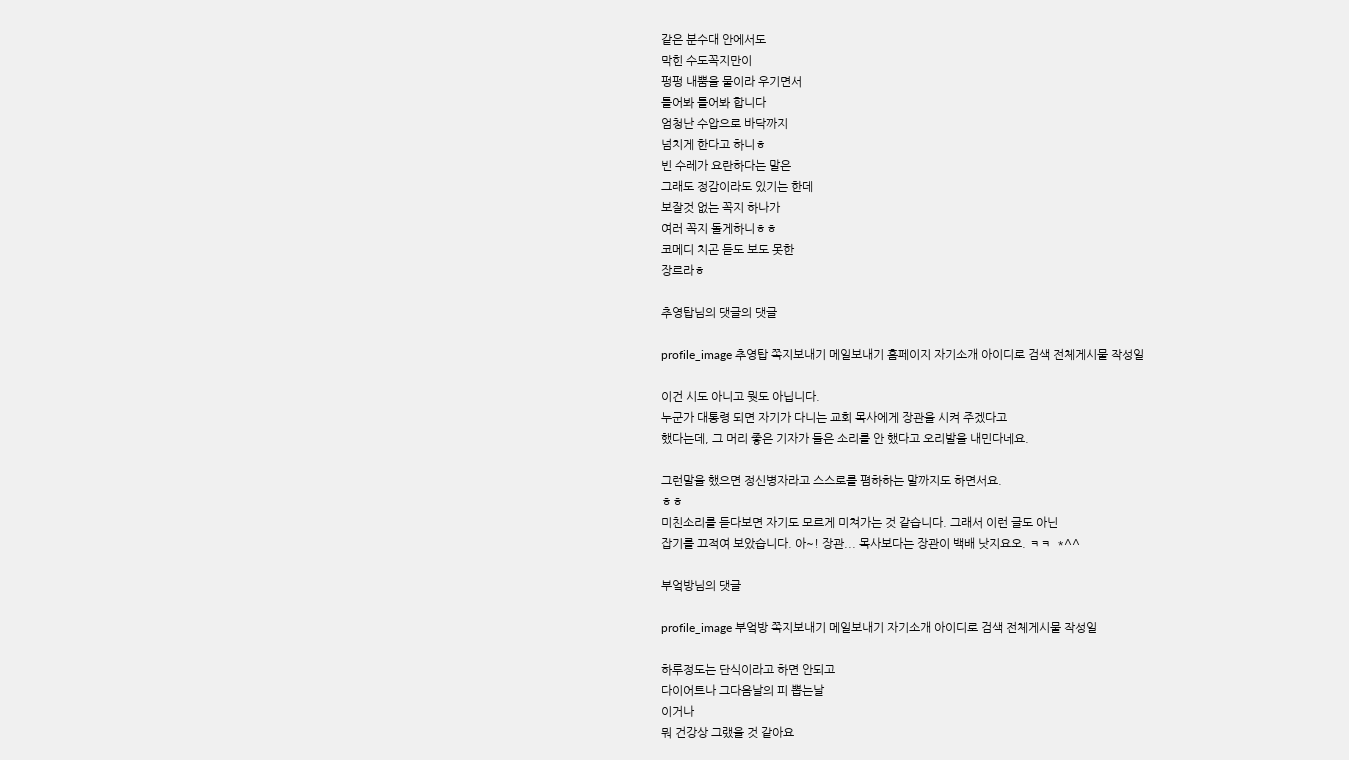같은 분수대 안에서도
막힌 수도꼭지만이
펑펑 내뿜을 물이라 우기면서
틀어봐 틀어봐 합니다
엄청난 수압으로 바닥까지
넘치게 한다고 하니ㅎ
빈 수레가 요란하다는 말은
그래도 정감이라도 있기는 한데
보잘것 없는 꼭지 하나가
여러 꼭지 돌게하니ㅎㅎ
코메디 치곤 듣도 보도 못한
장르라ㅎ

추영탑님의 댓글의 댓글

profile_image 추영탑 쪽지보내기 메일보내기 홈페이지 자기소개 아이디로 검색 전체게시물 작성일

이건 시도 아니고 뭣도 아닙니다.
누군가 대통령 되면 자기가 다니는 교회 목사에게 장관을 시켜 주겠다고
했다는데, 그 머리 좋은 기자가 들은 소리를 안 했다고 오리발을 내민다네요.

그런말을 했으면 정신병자라고 스스로를 폄하하는 말까지도 하면서요.
ㅎㅎ
미친소리를 듣다보면 자기도 모르게 미쳐가는 것 같습니다. 그래서 이런 글도 아닌
잡기를 끄적여 보았습니다. 아~! 장관... 목사보다는 장관이 백배 낫지요오. ㅋㅋ  *^^

부엌방님의 댓글

profile_image 부엌방 쪽지보내기 메일보내기 자기소개 아이디로 검색 전체게시물 작성일

하루정도는 단식이라고 하면 안되고
다이어트나 그다음날의 피 뽑는날
이거나
뭐 건강상 그랬을 것 같아요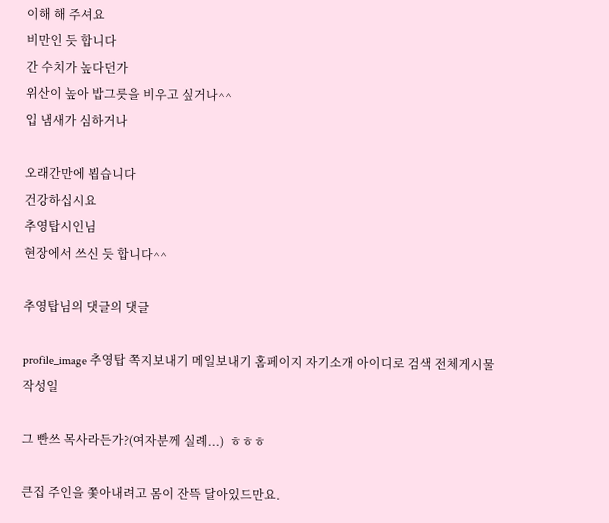이해 해 주셔요
비만인 듯 합니다
간 수치가 높다던가
위산이 높아 밥그릇을 비우고 싶거나^^
입 냄새가 심하거나

오래간만에 뵙습니다
건강하십시요
추영탑시인님
현장에서 쓰신 듯 합니다^^

추영탑님의 댓글의 댓글

profile_image 추영탑 쪽지보내기 메일보내기 홈페이지 자기소개 아이디로 검색 전체게시물 작성일

그 빤쓰 목사라든가?(여자분께 실례...)  ㅎㅎㅎ

큰집 주인을 쫓아내려고 몸이 잔뜩 달아있드만요.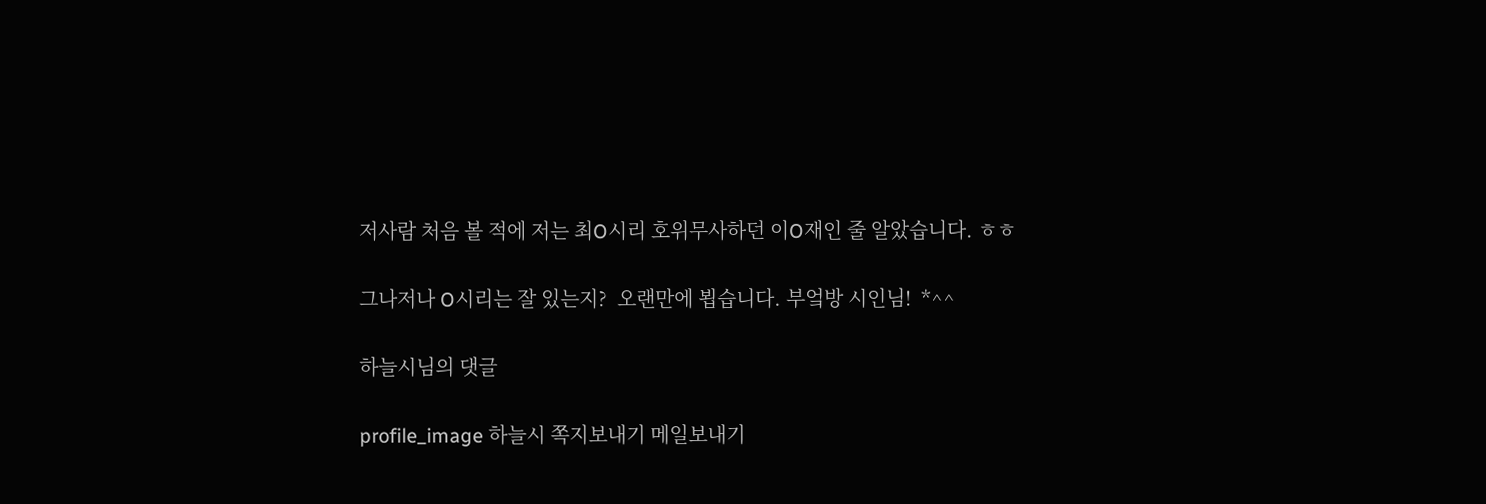저사람 처음 볼 적에 저는 최O시리 호위무사하던 이O재인 줄 알았습니다. ㅎㅎ

그나저나 O시리는 잘 있는지?  오랜만에 뵙습니다. 부엌방 시인님!  *^^

하늘시님의 댓글

profile_image 하늘시 쪽지보내기 메일보내기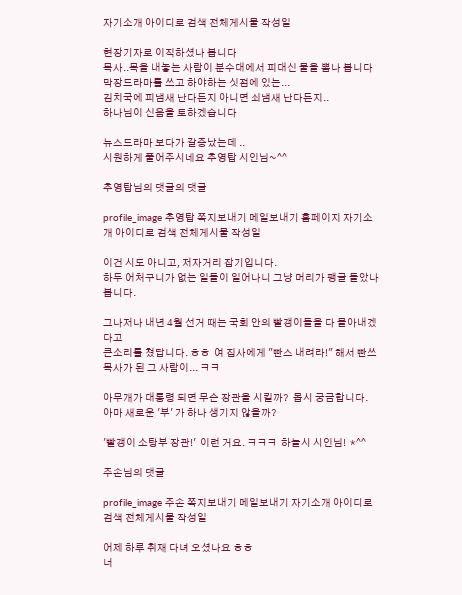자기소개 아이디로 검색 전체게시물 작성일

현장기자로 이직하셨나 봅니다
목사..목을 내놓는 사람이 분수대에서 피대신 물을 뽑나 봅니다
막장드라마를 쓰고 하야하는 싯점에 있는...
김치국에 피냄새 난다든지 아니면 쇠냄새 난다든지..
하나님이 신음을 토하겠습니다

뉴스드라마 보다가 갈증났는데 ..
시원하게 풀어주시네요 추영탑 시인님~^^

추영탑님의 댓글의 댓글

profile_image 추영탑 쪽지보내기 메일보내기 홈페이지 자기소개 아이디로 검색 전체게시물 작성일

이건 시도 아니고, 저자거리 잡기입니다.
하두 어처구니가 없는 일들이 일어나니 그냥 머리가 팽글 돌았나 봅니다.

그나저나 내년 4월 선거 때는 국회 안의 빨갱이들을 다 몰아내겠다고
큰소리를 쳤답니다. ㅎㅎ  여 집사에게 "빤스 내려라!" 해서 빤쓰목사가 된 그 사람이... ㅋㅋ

아무개가 대통령 되면 무슨 장관을 시킬까?  몹시 궁금합니다.  아마 새로운 '부' 가 하나 생기지 않을까?

'빨갱이 소탕부 장관!'  이런 거요. ㅋㅋㅋ  하늘시 시인님!  *^^

주손님의 댓글

profile_image 주손 쪽지보내기 메일보내기 자기소개 아이디로 검색 전체게시물 작성일

어제 하루 취재 다녀 오셨나요 ㅎㅎ
너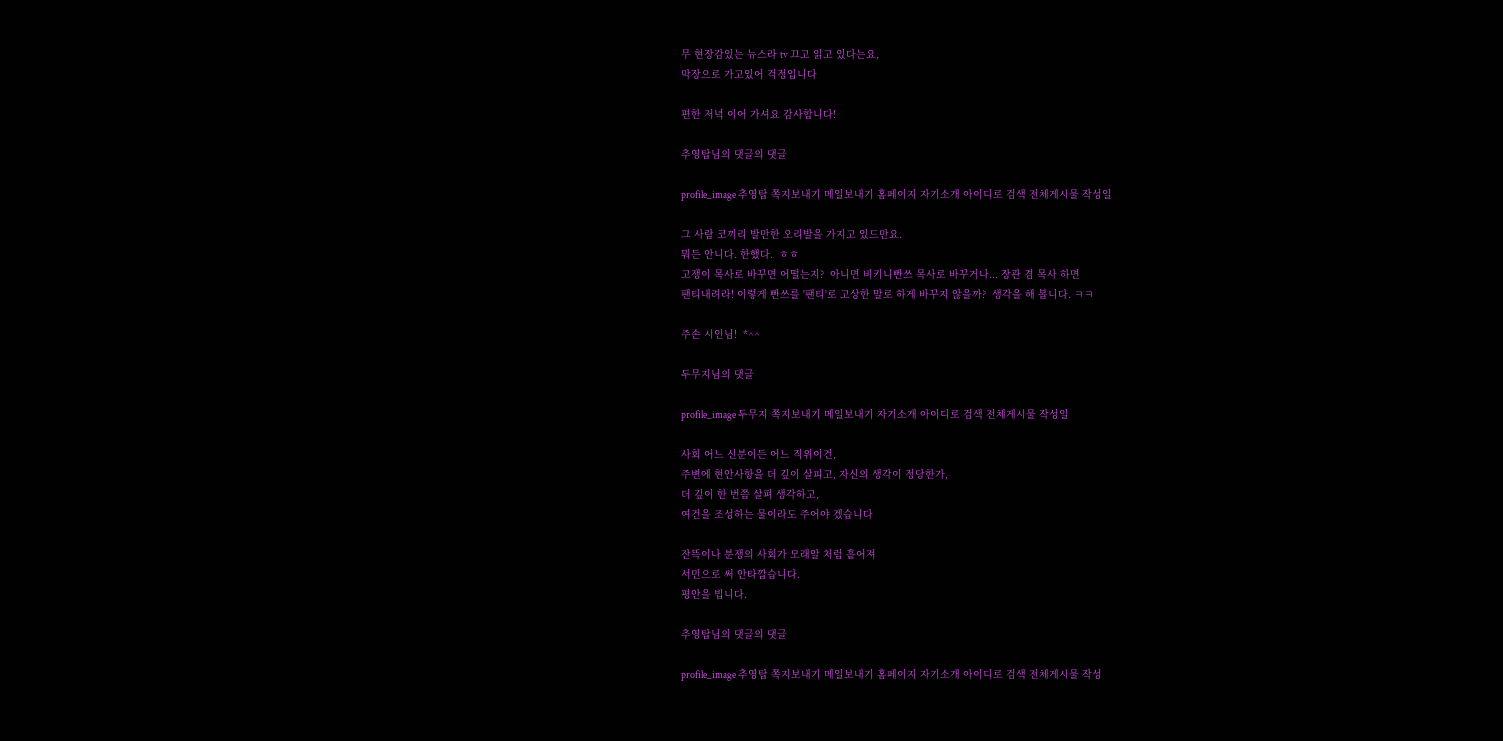무 현장감있는 뉴스라 tv 끄고 읽고 있다는요,
막장으로 가고있어 걱정입니다

편한 저녁 이어 가셔요 감사합니다!

추영탑님의 댓글의 댓글

profile_image 추영탑 쪽지보내기 메일보내기 홈페이지 자기소개 아이디로 검색 전체게시물 작성일

그 사람 코끼리 발만한 오리발을 가지고 있드만요.
뭐든 안니다. 한했다.  ㅎㅎ
고쟁이 목사로 바꾸면 어떨는지?  아니면 비키니빤쓰 목사로 바꾸거나... 장관 겸 목사 하면
팬티내려라! 이렇게 빤쓰를 '팬티'로 고상한 말로 하게 바꾸지 않을까?  생각을 해 봅니다. ㅋㅋ

주손 시인님!  *^^

두무지님의 댓글

profile_image 두무지 쪽지보내기 메일보내기 자기소개 아이디로 검색 전체게시물 작성일

사회 어느 신분이든 어느 직위이건,
주변에 현안사항을 더 깊이 살피고, 자신의 생각이 정당한가,
더 깊이 한 번쯤 살펴 생각하고,
여건을 조성하는 물이라도 주어야 겠습니다

잔뜩이나 분쟁의 사회가 모래알 처럼 흩어져
서민으로 써 안타깝습니다.
평안을 빕니다.

추영탑님의 댓글의 댓글

profile_image 추영탑 쪽지보내기 메일보내기 홈페이지 자기소개 아이디로 검색 전체게시물 작성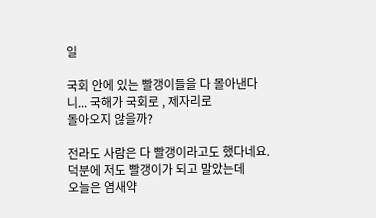일

국회 안에 있는 빨갱이들을 다 몰아낸다니... 국해가 국회로 , 제자리로
돌아오지 않을까?

전라도 사람은 다 빨갱이라고도 했다네요.  덕분에 저도 빨갱이가 되고 말았는데
오늘은 염새약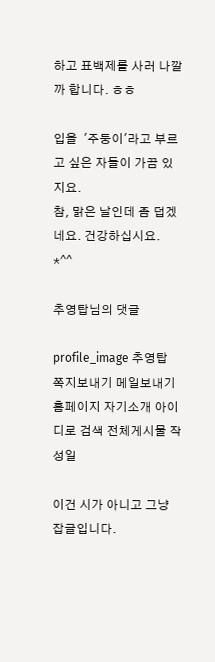하고 표백제를 사러 나깔까 합니다. ㅎㅎ

입을  '주둥이'라고 부르고 싶은 자들이 가끔 있지요.
참, 맑은 날인데 좀 덥겠네요. 건강하십시요.  *^^

추영탑님의 댓글

profile_image 추영탑 쪽지보내기 메일보내기 홈페이지 자기소개 아이디로 검색 전체게시물 작성일

이건 시가 아니고 그냥 잡글입니다.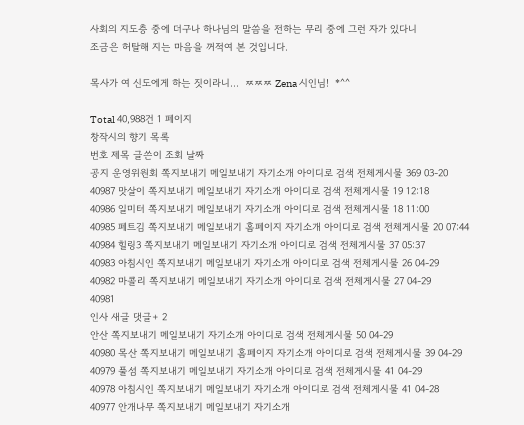사회의 지도층 중에 더구나 하나님의 말씀을 전하는 무리 중에 그런 자가 있다니
조금은 허탈해 지는 마음을 꺼적여 본 것입니다.

목사가 여 신도에게 하는 짓이라니...  ㅉㅉㅉ Zena 시인님!  *^^

Total 40,988건 1 페이지
창작시의 향기 목록
번호 제목 글쓴이 조회 날짜
공지 운영위원회 쪽지보내기 메일보내기 자기소개 아이디로 검색 전체게시물 369 03-20
40987 맛살이 쪽지보내기 메일보내기 자기소개 아이디로 검색 전체게시물 19 12:18
40986 일미터 쪽지보내기 메일보내기 자기소개 아이디로 검색 전체게시물 18 11:00
40985 페트김 쪽지보내기 메일보내기 홈페이지 자기소개 아이디로 검색 전체게시물 20 07:44
40984 힐링3 쪽지보내기 메일보내기 자기소개 아이디로 검색 전체게시물 37 05:37
40983 아침시인 쪽지보내기 메일보내기 자기소개 아이디로 검색 전체게시물 26 04-29
40982 마콜리 쪽지보내기 메일보내기 자기소개 아이디로 검색 전체게시물 27 04-29
40981
인사 새글 댓글+ 2
안산 쪽지보내기 메일보내기 자기소개 아이디로 검색 전체게시물 50 04-29
40980 목산 쪽지보내기 메일보내기 홈페이지 자기소개 아이디로 검색 전체게시물 39 04-29
40979 풀섬 쪽지보내기 메일보내기 자기소개 아이디로 검색 전체게시물 41 04-29
40978 아침시인 쪽지보내기 메일보내기 자기소개 아이디로 검색 전체게시물 41 04-28
40977 안개나무 쪽지보내기 메일보내기 자기소개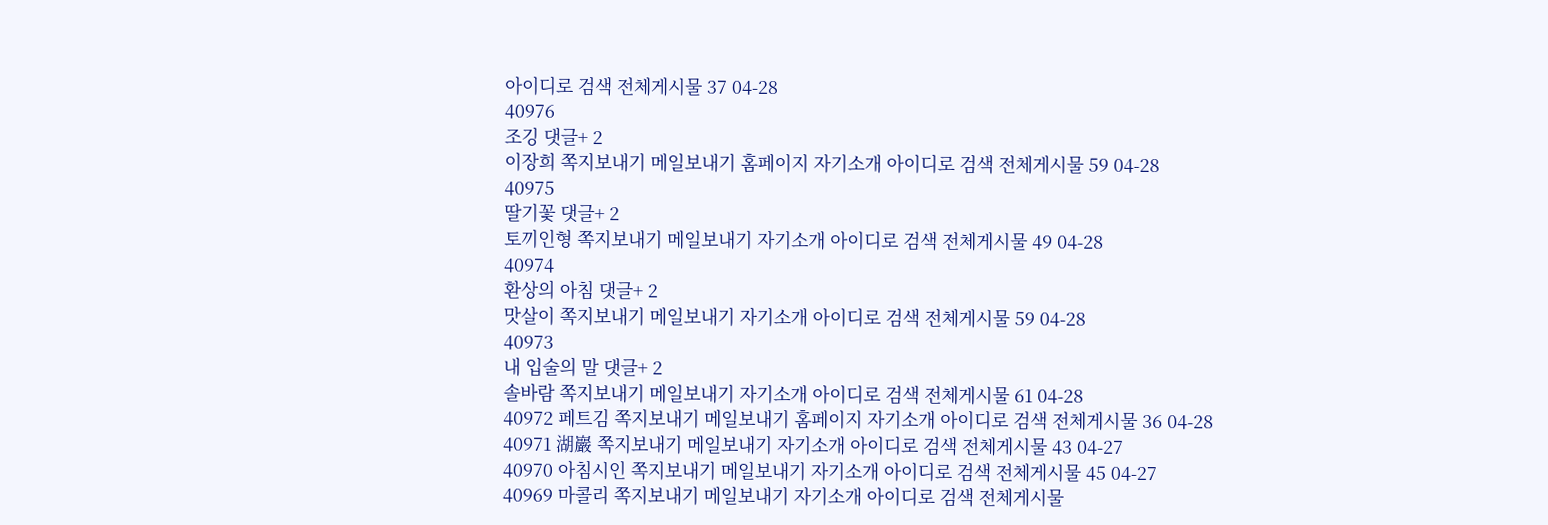아이디로 검색 전체게시물 37 04-28
40976
조깅 댓글+ 2
이장희 쪽지보내기 메일보내기 홈페이지 자기소개 아이디로 검색 전체게시물 59 04-28
40975
딸기꽃 댓글+ 2
토끼인형 쪽지보내기 메일보내기 자기소개 아이디로 검색 전체게시물 49 04-28
40974
환상의 아침 댓글+ 2
맛살이 쪽지보내기 메일보내기 자기소개 아이디로 검색 전체게시물 59 04-28
40973
내 입술의 말 댓글+ 2
솔바람 쪽지보내기 메일보내기 자기소개 아이디로 검색 전체게시물 61 04-28
40972 페트김 쪽지보내기 메일보내기 홈페이지 자기소개 아이디로 검색 전체게시물 36 04-28
40971 湖巖 쪽지보내기 메일보내기 자기소개 아이디로 검색 전체게시물 43 04-27
40970 아침시인 쪽지보내기 메일보내기 자기소개 아이디로 검색 전체게시물 45 04-27
40969 마콜리 쪽지보내기 메일보내기 자기소개 아이디로 검색 전체게시물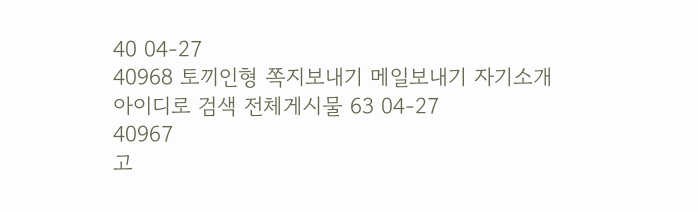40 04-27
40968 토끼인형 쪽지보내기 메일보내기 자기소개 아이디로 검색 전체게시물 63 04-27
40967
고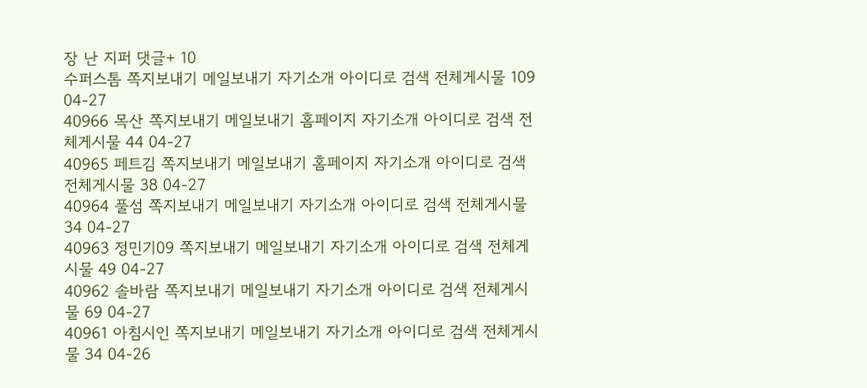장 난 지퍼 댓글+ 10
수퍼스톰 쪽지보내기 메일보내기 자기소개 아이디로 검색 전체게시물 109 04-27
40966 목산 쪽지보내기 메일보내기 홈페이지 자기소개 아이디로 검색 전체게시물 44 04-27
40965 페트김 쪽지보내기 메일보내기 홈페이지 자기소개 아이디로 검색 전체게시물 38 04-27
40964 풀섬 쪽지보내기 메일보내기 자기소개 아이디로 검색 전체게시물 34 04-27
40963 정민기09 쪽지보내기 메일보내기 자기소개 아이디로 검색 전체게시물 49 04-27
40962 솔바람 쪽지보내기 메일보내기 자기소개 아이디로 검색 전체게시물 69 04-27
40961 아침시인 쪽지보내기 메일보내기 자기소개 아이디로 검색 전체게시물 34 04-26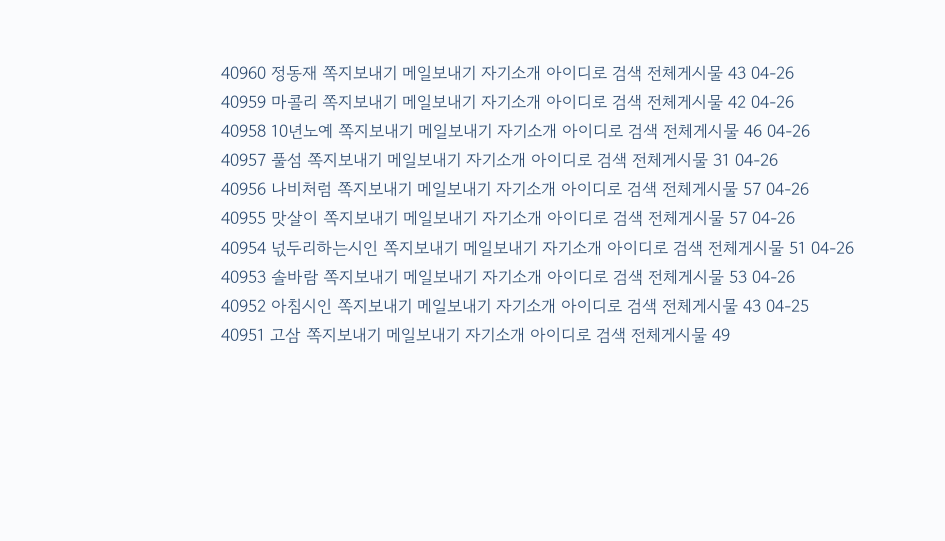40960 정동재 쪽지보내기 메일보내기 자기소개 아이디로 검색 전체게시물 43 04-26
40959 마콜리 쪽지보내기 메일보내기 자기소개 아이디로 검색 전체게시물 42 04-26
40958 10년노예 쪽지보내기 메일보내기 자기소개 아이디로 검색 전체게시물 46 04-26
40957 풀섬 쪽지보내기 메일보내기 자기소개 아이디로 검색 전체게시물 31 04-26
40956 나비처럼 쪽지보내기 메일보내기 자기소개 아이디로 검색 전체게시물 57 04-26
40955 맛살이 쪽지보내기 메일보내기 자기소개 아이디로 검색 전체게시물 57 04-26
40954 넋두리하는시인 쪽지보내기 메일보내기 자기소개 아이디로 검색 전체게시물 51 04-26
40953 솔바람 쪽지보내기 메일보내기 자기소개 아이디로 검색 전체게시물 53 04-26
40952 아침시인 쪽지보내기 메일보내기 자기소개 아이디로 검색 전체게시물 43 04-25
40951 고삼 쪽지보내기 메일보내기 자기소개 아이디로 검색 전체게시물 49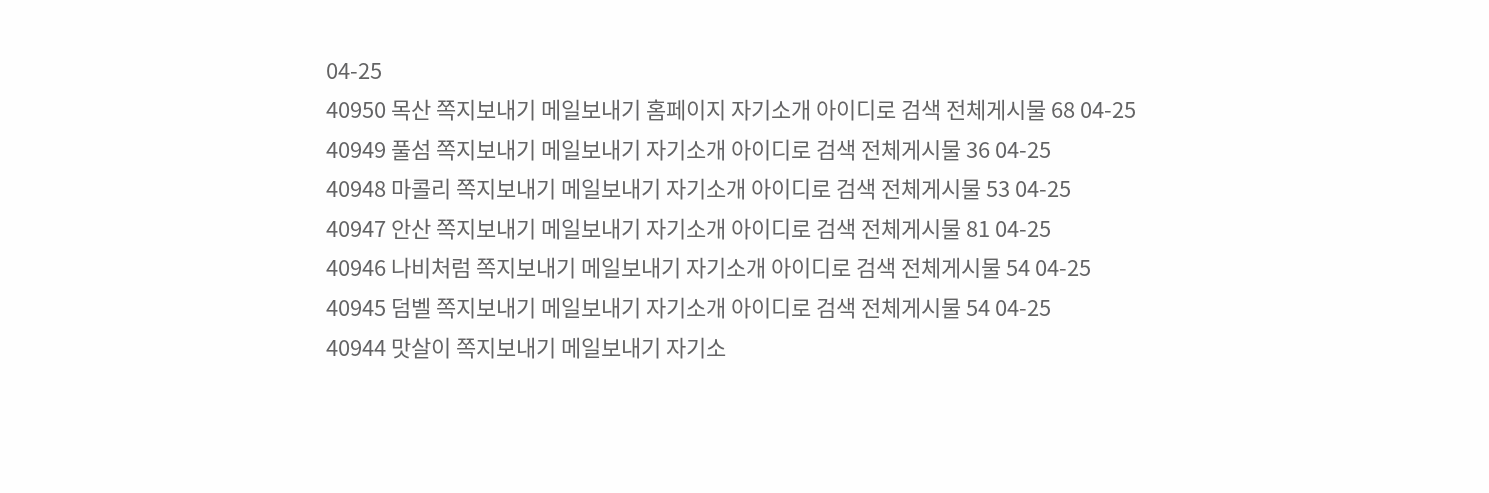04-25
40950 목산 쪽지보내기 메일보내기 홈페이지 자기소개 아이디로 검색 전체게시물 68 04-25
40949 풀섬 쪽지보내기 메일보내기 자기소개 아이디로 검색 전체게시물 36 04-25
40948 마콜리 쪽지보내기 메일보내기 자기소개 아이디로 검색 전체게시물 53 04-25
40947 안산 쪽지보내기 메일보내기 자기소개 아이디로 검색 전체게시물 81 04-25
40946 나비처럼 쪽지보내기 메일보내기 자기소개 아이디로 검색 전체게시물 54 04-25
40945 덤벨 쪽지보내기 메일보내기 자기소개 아이디로 검색 전체게시물 54 04-25
40944 맛살이 쪽지보내기 메일보내기 자기소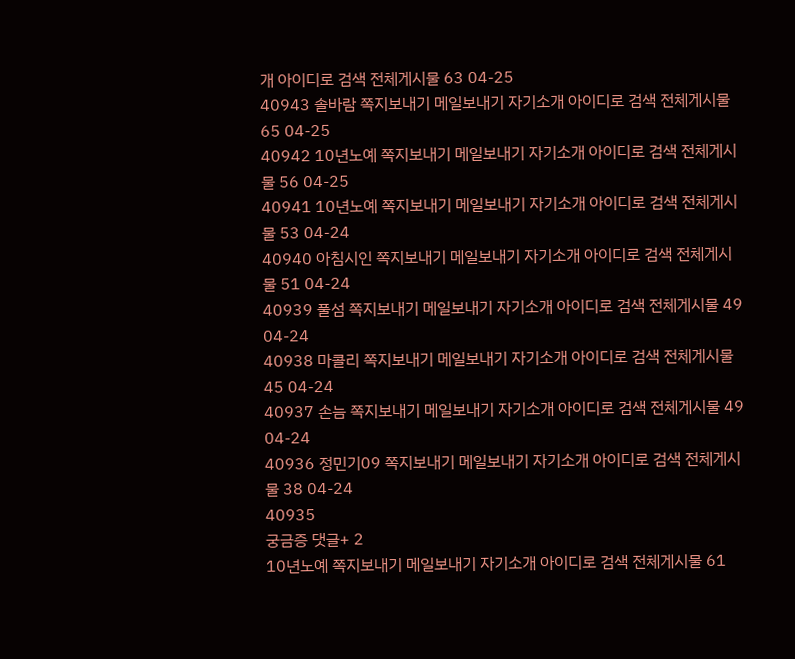개 아이디로 검색 전체게시물 63 04-25
40943 솔바람 쪽지보내기 메일보내기 자기소개 아이디로 검색 전체게시물 65 04-25
40942 10년노예 쪽지보내기 메일보내기 자기소개 아이디로 검색 전체게시물 56 04-25
40941 10년노예 쪽지보내기 메일보내기 자기소개 아이디로 검색 전체게시물 53 04-24
40940 아침시인 쪽지보내기 메일보내기 자기소개 아이디로 검색 전체게시물 51 04-24
40939 풀섬 쪽지보내기 메일보내기 자기소개 아이디로 검색 전체게시물 49 04-24
40938 마콜리 쪽지보내기 메일보내기 자기소개 아이디로 검색 전체게시물 45 04-24
40937 손늠 쪽지보내기 메일보내기 자기소개 아이디로 검색 전체게시물 49 04-24
40936 정민기09 쪽지보내기 메일보내기 자기소개 아이디로 검색 전체게시물 38 04-24
40935
궁금증 댓글+ 2
10년노예 쪽지보내기 메일보내기 자기소개 아이디로 검색 전체게시물 61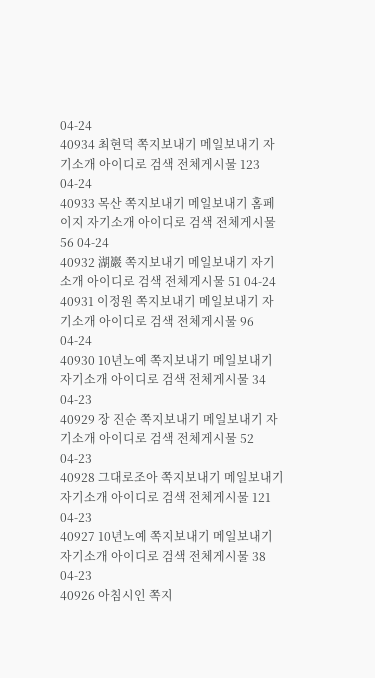04-24
40934 최현덕 쪽지보내기 메일보내기 자기소개 아이디로 검색 전체게시물 123 04-24
40933 목산 쪽지보내기 메일보내기 홈페이지 자기소개 아이디로 검색 전체게시물 56 04-24
40932 湖巖 쪽지보내기 메일보내기 자기소개 아이디로 검색 전체게시물 51 04-24
40931 이정원 쪽지보내기 메일보내기 자기소개 아이디로 검색 전체게시물 96 04-24
40930 10년노예 쪽지보내기 메일보내기 자기소개 아이디로 검색 전체게시물 34 04-23
40929 장 진순 쪽지보내기 메일보내기 자기소개 아이디로 검색 전체게시물 52 04-23
40928 그대로조아 쪽지보내기 메일보내기 자기소개 아이디로 검색 전체게시물 121 04-23
40927 10년노예 쪽지보내기 메일보내기 자기소개 아이디로 검색 전체게시물 38 04-23
40926 아침시인 쪽지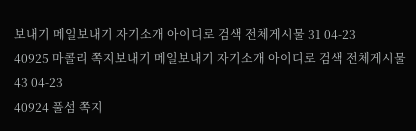보내기 메일보내기 자기소개 아이디로 검색 전체게시물 31 04-23
40925 마콜리 쪽지보내기 메일보내기 자기소개 아이디로 검색 전체게시물 43 04-23
40924 풀섬 쪽지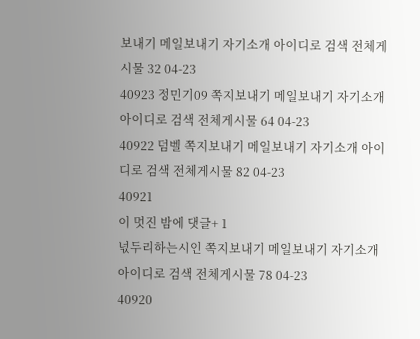보내기 메일보내기 자기소개 아이디로 검색 전체게시물 32 04-23
40923 정민기09 쪽지보내기 메일보내기 자기소개 아이디로 검색 전체게시물 64 04-23
40922 덤벨 쪽지보내기 메일보내기 자기소개 아이디로 검색 전체게시물 82 04-23
40921
이 멋진 밤에 댓글+ 1
넋두리하는시인 쪽지보내기 메일보내기 자기소개 아이디로 검색 전체게시물 78 04-23
40920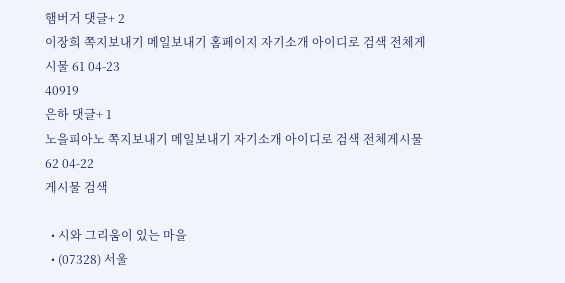햄버거 댓글+ 2
이장희 쪽지보내기 메일보내기 홈페이지 자기소개 아이디로 검색 전체게시물 61 04-23
40919
은하 댓글+ 1
노을피아노 쪽지보내기 메일보내기 자기소개 아이디로 검색 전체게시물 62 04-22
게시물 검색

  • 시와 그리움이 있는 마을
  • (07328) 서울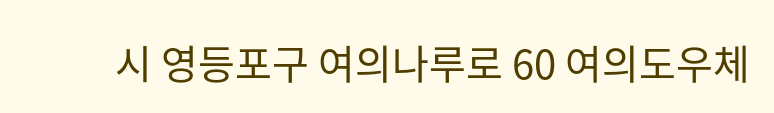시 영등포구 여의나루로 60 여의도우체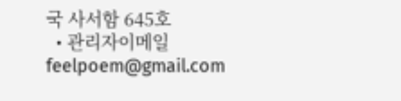국 사서함 645호
  • 관리자이메일 feelpoem@gmail.com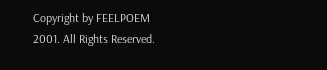Copyright by FEELPOEM 2001. All Rights Reserved.